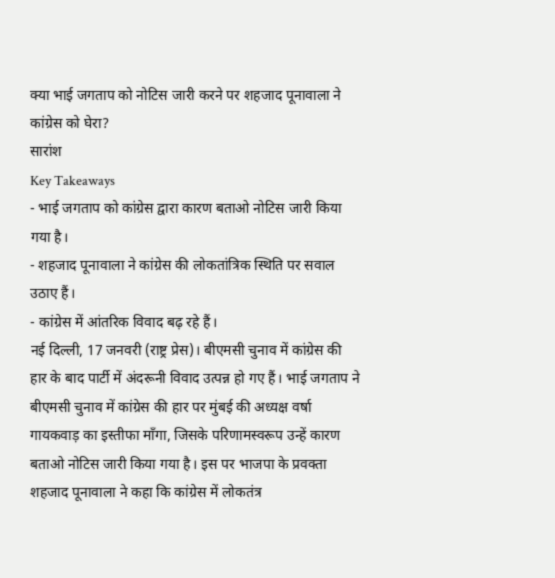क्या भाई जगताप को नोटिस जारी करने पर शहजाद पूनावाला ने कांग्रेस को घेरा?
सारांश
Key Takeaways
- भाई जगताप को कांग्रेस द्वारा कारण बताओ नोटिस जारी किया गया है।
- शहजाद पूनावाला ने कांग्रेस की लोकतांत्रिक स्थिति पर सवाल उठाए हैं।
- कांग्रेस में आंतरिक विवाद बढ़ रहे हैं।
नई दिल्ली, 17 जनवरी (राष्ट्र प्रेस)। बीएमसी चुनाव में कांग्रेस की हार के बाद पार्टी में अंदरूनी विवाद उत्पन्न हो गए हैं। भाई जगताप ने बीएमसी चुनाव में कांग्रेस की हार पर मुंबई की अध्यक्ष वर्षा गायकवाड़ का इस्तीफा माँगा, जिसके परिणामस्वरूप उन्हें कारण बताओ नोटिस जारी किया गया है। इस पर भाजपा के प्रवक्ता शहजाद पूनावाला ने कहा कि कांग्रेस में लोकतंत्र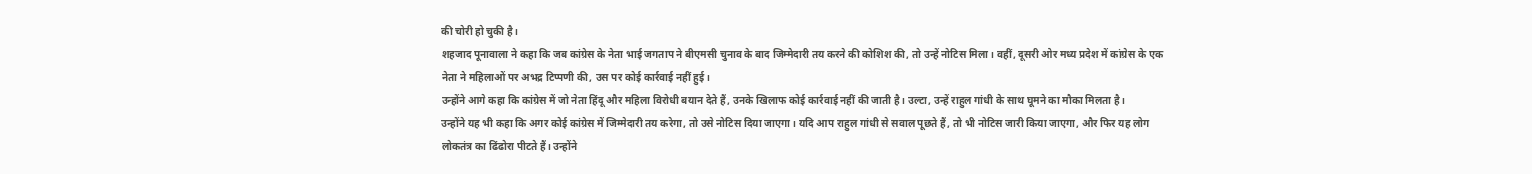की चोरी हो चुकी है।
शहजाद पूनावाला ने कहा कि जब कांग्रेस के नेता भाई जगताप ने बीएमसी चुनाव के बाद जिम्मेदारी तय करने की कोशिश की, तो उन्हें नोटिस मिला। वहीं, दूसरी ओर मध्य प्रदेश में कांग्रेस के एक नेता ने महिलाओं पर अभद्र टिप्पणी की, उस पर कोई कार्रवाई नहीं हुई।
उन्होंने आगे कहा कि कांग्रेस में जो नेता हिंदू और महिला विरोधी बयान देते हैं, उनके खिलाफ कोई कार्रवाई नहीं की जाती है। उल्टा, उन्हें राहुल गांधी के साथ घूमने का मौका मिलता है।
उन्होंने यह भी कहा कि अगर कोई कांग्रेस में जिम्मेदारी तय करेगा, तो उसे नोटिस दिया जाएगा। यदि आप राहुल गांधी से सवाल पूछते हैं, तो भी नोटिस जारी किया जाएगा, और फिर यह लोग लोकतंत्र का ढिंढोरा पीटते हैं। उन्होंने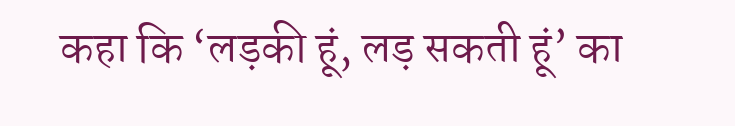कहा कि ‘लड़की हूं, लड़ सकती हूं’ का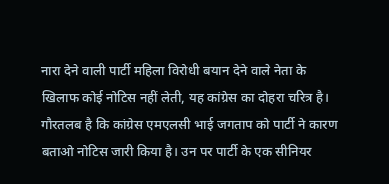नारा देने वाली पार्टी महिला विरोधी बयान देने वाले नेता के खिलाफ कोई नोटिस नहीं लेती, यह कांग्रेस का दोहरा चरित्र है।
गौरतलब है कि कांग्रेस एमएलसी भाई जगताप को पार्टी ने कारण बताओ नोटिस जारी किया है। उन पर पार्टी के एक सीनियर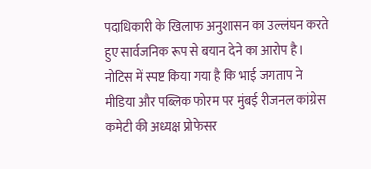पदाधिकारी के खिलाफ अनुशासन का उल्लंघन करते हुए सार्वजनिक रूप से बयान देने का आरोप है।
नोटिस में स्पष्ट किया गया है कि भाई जगताप ने मीडिया और पब्लिक फोरम पर मुंबई रीजनल कांग्रेस कमेटी की अध्यक्ष प्रोफेसर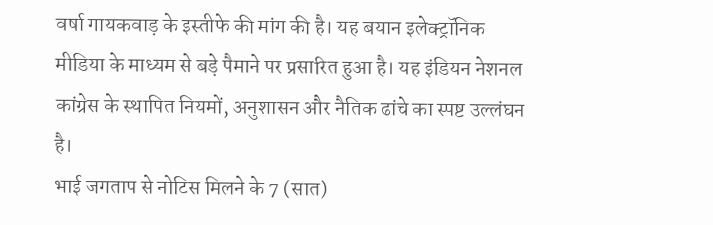वर्षा गायकवाड़ के इस्तीफे की मांग की है। यह बयान इलेक्ट्रॉनिक मीडिया के माध्यम से बड़े पैमाने पर प्रसारित हुआ है। यह इंडियन नेशनल कांग्रेस के स्थापित नियमों, अनुशासन और नैतिक ढांचे का स्पष्ट उल्लंघन है।
भाई जगताप से नोटिस मिलने के 7 (सात)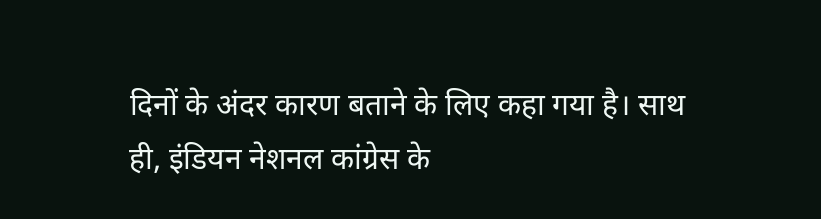दिनों के अंदर कारण बताने के लिए कहा गया है। साथ ही, इंडियन नेशनल कांग्रेस के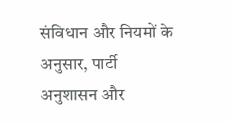संविधान और नियमों के अनुसार, पार्टी अनुशासन और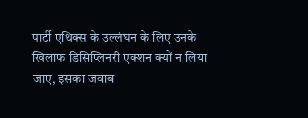पार्टी एथिक्स के उल्लंघन के लिए उनके खिलाफ डिसिप्लिनरी एक्शन क्यों न लिया जाए, इसका जवाब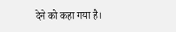देने को कहा गया है।